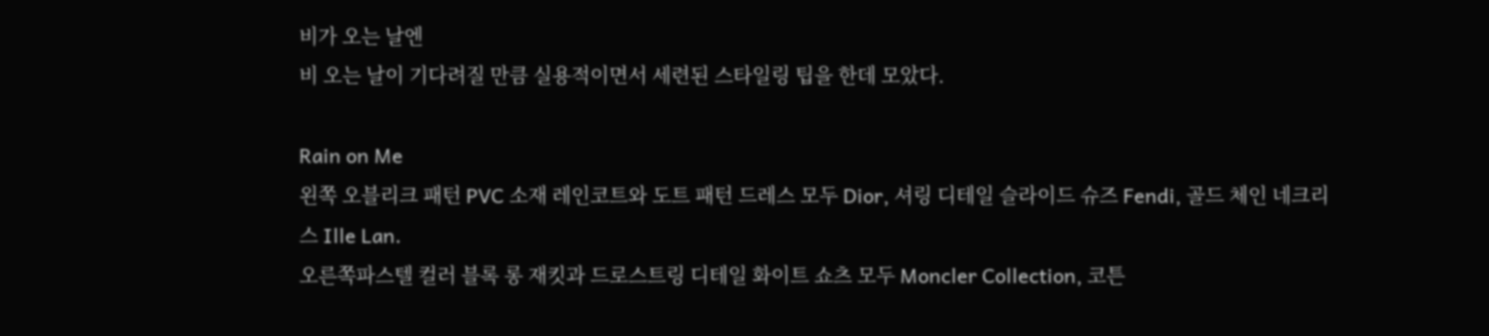비가 오는 날엔
비 오는 날이 기다려질 만큼 실용적이면서 세련된 스타일링 팁을 한데 모았다.

Rain on Me
왼쪽 오블리크 패턴 PVC 소재 레인코트와 도트 패턴 드레스 모두 Dior, 셔링 디테일 슬라이드 슈즈 Fendi, 골드 체인 네크리스 Ille Lan.
오른쪽파스텔 컬러 블록 롱 재킷과 드로스트링 디테일 화이트 쇼츠 모두 Moncler Collection, 코튼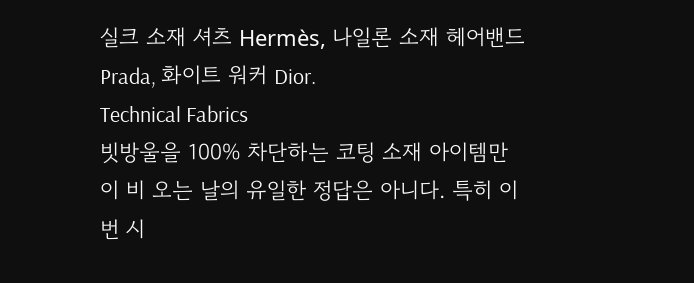실크 소재 셔츠 Hermès, 나일론 소재 헤어밴드 Prada, 화이트 워커 Dior.
Technical Fabrics
빗방울을 100% 차단하는 코팅 소재 아이템만이 비 오는 날의 유일한 정답은 아니다. 특히 이번 시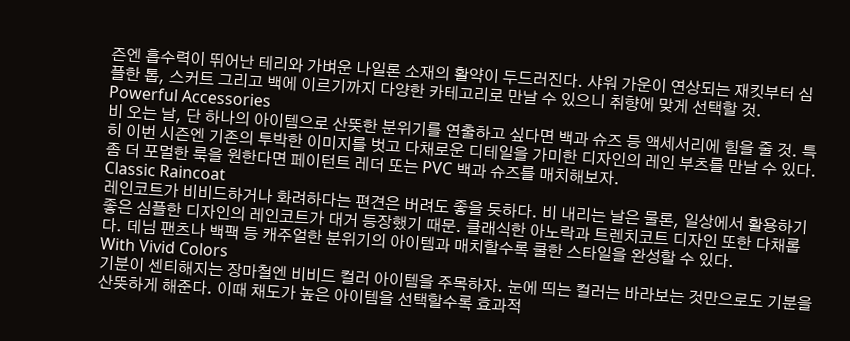즌엔 흡수력이 뛰어난 테리와 가벼운 나일론 소재의 활약이 두드러진다. 샤워 가운이 연상되는 재킷부터 심플한 톱, 스커트 그리고 백에 이르기까지 다양한 카테고리로 만날 수 있으니 취향에 맞게 선택할 것.
Powerful Accessories
비 오는 날, 단 하나의 아이템으로 산뜻한 분위기를 연출하고 싶다면 백과 슈즈 등 액세서리에 힘을 줄 것. 특히 이번 시즌엔 기존의 투박한 이미지를 벗고 다채로운 디테일을 가미한 디자인의 레인 부츠를 만날 수 있다. 좀 더 포멀한 룩을 원한다면 페이턴트 레더 또는 PVC 백과 슈즈를 매치해보자.
Classic Raincoat
레인코트가 비비드하거나 화려하다는 편견은 버려도 좋을 듯하다. 비 내리는 날은 물론, 일상에서 활용하기 좋은 심플한 디자인의 레인코트가 대거 등장했기 때문. 클래식한 아노락과 트렌치코트 디자인 또한 다채롭다. 데님 팬츠나 백팩 등 캐주얼한 분위기의 아이템과 매치할수록 쿨한 스타일을 완성할 수 있다.
With Vivid Colors
기분이 센티해지는 장마철엔 비비드 컬러 아이템을 주목하자. 눈에 띄는 컬러는 바라보는 것만으로도 기분을 산뜻하게 해준다. 이때 채도가 높은 아이템을 선택할수록 효과적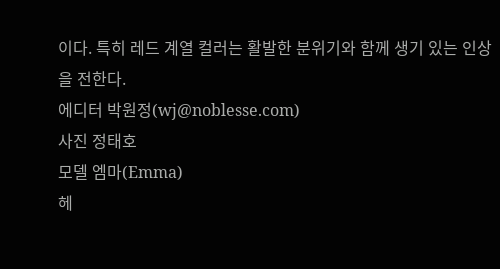이다. 특히 레드 계열 컬러는 활발한 분위기와 함께 생기 있는 인상을 전한다.
에디터 박원정(wj@noblesse.com)
사진 정태호
모델 엠마(Emma)
헤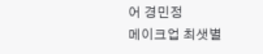어 경민정
메이크업 최샛별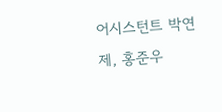어시스턴트 박연제, 홍준우